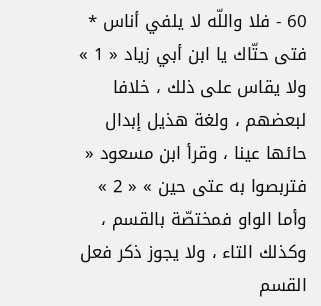60 - فلا واللّه لا يلفي أناس * فتى حتّاك يا ابن أبي زياد « 1 »
ولا يقاس على ذلك ، خلافا لبعضهم ، ولغة هذيل إبدال حائها عينا ، وقرأ ابن مسعود « فتربصوا به عتى حين » « 2 » وأما الواو فمختصّة بالقسم ، وكذلك التاء ، ولا يجوز ذكر فعل القسم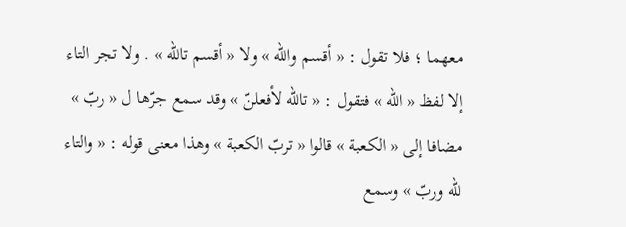معهما ؛ فلا تقول : « أقسم واللّه » ولا « أقسم تاللّه » . ولا تجر التاء إلا لفظ « اللّه » فتقول : « تاللّه لأفعلنّ » وقد سمع جرّها ل « ربّ » مضافا إلى « الكعبة » قالوا « تربّ الكعبة » وهذا معنى قوله : « والتاء للّه وربّ » وسمع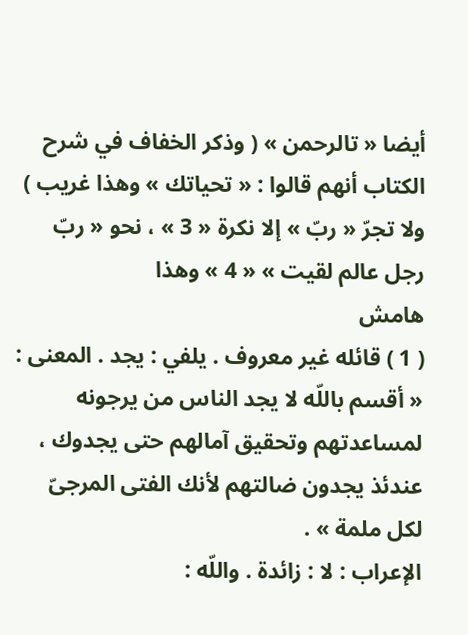أيضا « تالرحمن » ( وذكر الخفاف في شرح الكتاب أنهم قالوا : « تحياتك » وهذا غريب ) ولا تجرّ « ربّ » إلا نكرة « 3 » ، نحو « ربّ رجل عالم لقيت » « 4 » وهذا
هامش
( 1 ) قائله غير معروف . يلفي : يجد . المعنى : « أقسم باللّه لا يجد الناس من يرجونه لمساعدتهم وتحقيق آمالهم حتى يجدوك ، عندئذ يجدون ضالتهم لأنك الفتى المرجىّ لكل ملمة » .
الإعراب : لا : زائدة . واللّه :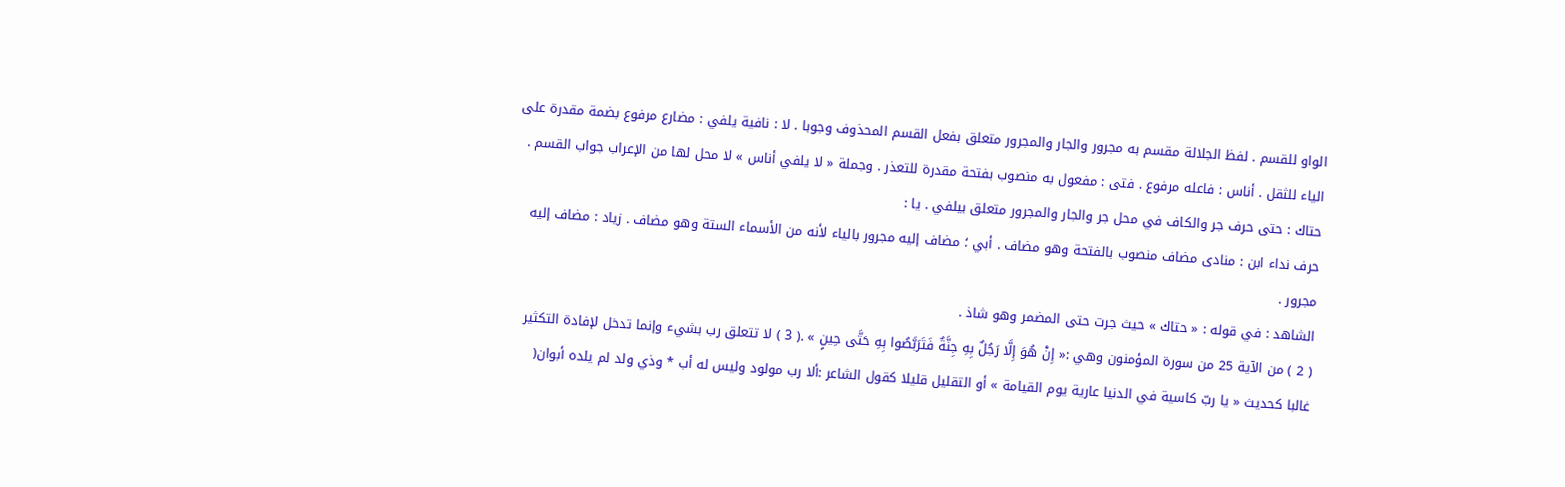الواو للقسم . لفظ الجلالة مقسم به مجرور والجار والمجرور متعلق بفعل القسم المحذوف وجوبا . لا : نافية يلفي : مضارع مرفوع بضمة مقدرة على الياء للثقل . أناس : فاعله مرفوع . فتى : مفعول به منصوب بفتحة مقدرة للتعذر . وجملة « لا يلفي أناس » لا محل لها من الإعراب جواب القسم .
حتاك : حتى حرف جر والكاف في محل جر والجار والمجرور متعلق بيلفي . يا :
حرف نداء ابن : منادى مضاف منصوب بالفتحة وهو مضاف . أبي ؛ مضاف إليه مجرور بالياء لأنه من الأسماء الستة وهو مضاف . زياد : مضاف إليه مجرور .
الشاهد : في قوله : « حتاك » حيث جرت حتى المضمر وهو شاذ .
( 2 ) من الآية 25 من سورة المؤمنون وهي :« إِنْ هُوَ إِلَّا رَجُلٌ بِهِ جِنَّةٌ فَتَرَبَّصُوا بِهِ حَتَّى حِينٍ » .( 3 ) لا تتعلق رب بشيء وإنما تدخل لإفادة التكثير غالبا كحديث « يا ربّ كاسية في الدنيا عارية يوم القيامة » أو التقليل قليلا كقول الشاعر :ألا رب مولود وليس له أب * وذي ولد لم يلده أبوان(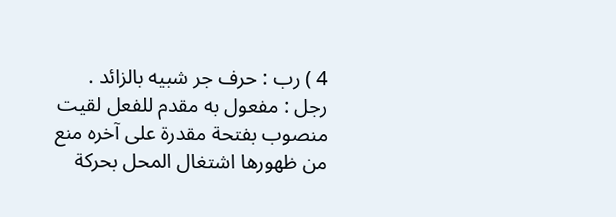4 ) رب : حرف جر شبيه بالزائد . رجل : مفعول به مقدم للفعل لقيت منصوب بفتحة مقدرة على آخره منع من ظهورها اشتغال المحل بحركة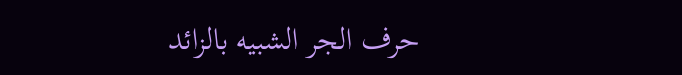حرف الجر الشبيه بالزائد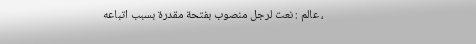، عالم : نعت لرجل منصوب بفتحة مقدرة بسبب اتباعه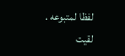لفظا لمتبوعه .
لقيت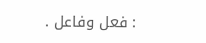: فعل وفاعل .